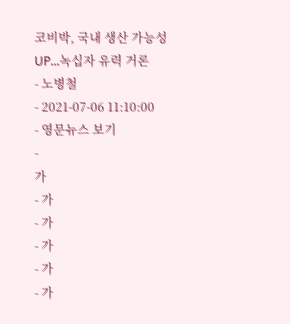코비박, 국내 생산 가능성 UP...녹십자 유력 거론
- 노병철
- 2021-07-06 11:10:00
- 영문뉴스 보기
-
가
- 가
- 가
- 가
- 가
- 가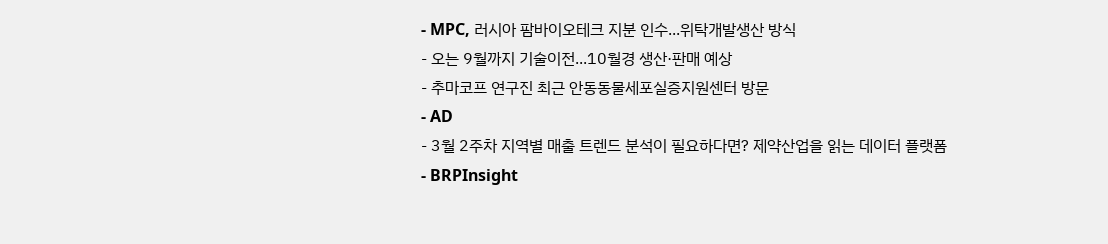- MPC, 러시아 팜바이오테크 지분 인수...위탁개발생산 방식
- 오는 9월까지 기술이전...10월경 생산·판매 예상
- 추마코프 연구진 최근 안동동물세포실증지원센터 방문
- AD
- 3월 2주차 지역별 매출 트렌드 분석이 필요하다면? 제약산업을 읽는 데이터 플랫폼
- BRPInsight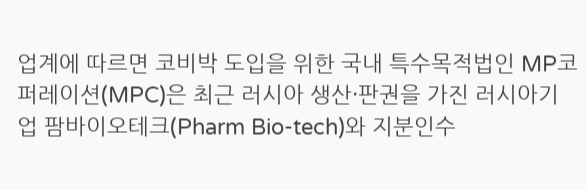업계에 따르면 코비박 도입을 위한 국내 특수목적법인 MP코퍼레이션(MPC)은 최근 러시아 생산·판권을 가진 러시아기업 팜바이오테크(Pharm Bio-tech)와 지분인수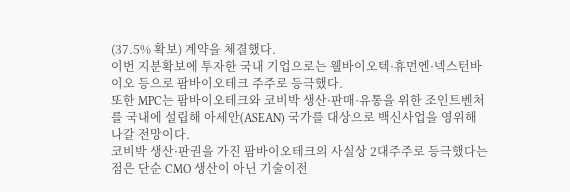(37.5% 확보) 계약을 체결했다.
이번 지분확보에 투자한 국내 기업으로는 웰바이오텍·휴먼엔·넥스턴바이오 등으로 팜바이오테크 주주로 등극했다.
또한 MPC는 팜바이오테크와 코비박 생산·판매·유통을 위한 조인트벤처를 국내에 설립해 아세안(ASEAN) 국가를 대상으로 백신사업을 영위해 나갈 전망이다.
코비박 생산·판권을 가진 팜바이오테크의 사실상 2대주주로 등극했다는 점은 단순 CMO 생산이 아닌 기술이전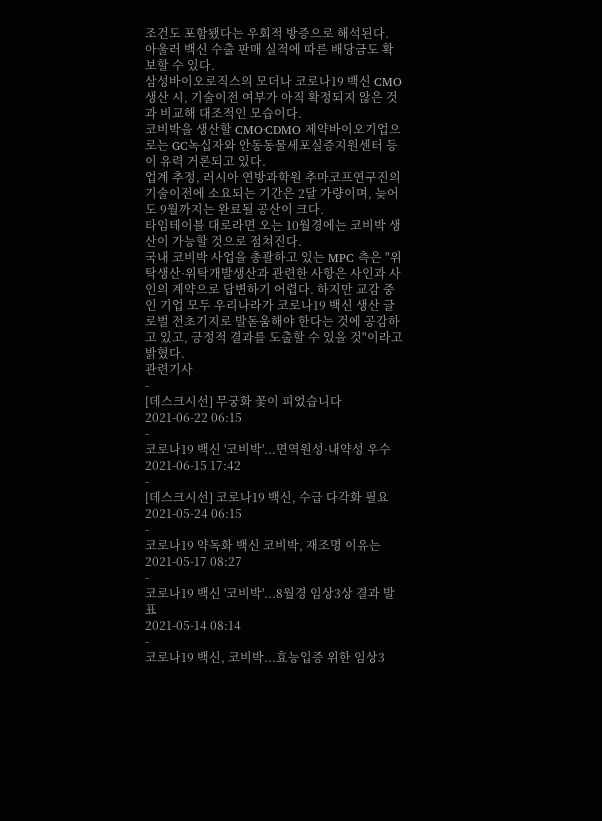조건도 포함됐다는 우회적 방증으로 해석된다.
아울러 백신 수출 판매 실적에 따른 배당금도 확보할 수 있다.
삼성바이오로직스의 모더나 코로나19 백신 CMO 생산 시, 기술이전 여부가 아직 확정되지 않은 것과 비교해 대조적인 모습이다.
코비박을 생산할 CMO·CDMO 제약바이오기업으로는 GC녹십자와 안동동물세포실증지원센터 등이 유력 거론되고 있다.
업계 추정, 러시아 연방과학원 추마코프연구진의 기술이전에 소요되는 기간은 2달 가량이며, 늦어도 9월까지는 완료될 공산이 크다.
타임테이블 대로라면 오는 10월경에는 코비박 생산이 가능할 것으로 점쳐진다.
국내 코비박 사업을 총괄하고 있는 MPC 측은 "위탁생산·위탁개발생산과 관련한 사항은 사인과 사인의 계약으로 답변하기 어렵다. 하지만 교감 중인 기업 모두 우리나라가 코로나19 백신 생산 글로벌 전초기지로 발돋움해야 한다는 것에 공감하고 있고, 긍정적 결과를 도출할 수 있을 것"이라고 밝혔다.
관련기사
-
[데스크시선] 무궁화 꽃이 피었습니다
2021-06-22 06:15
-
코로나19 백신 '코비박'...면역원성·내약성 우수
2021-06-15 17:42
-
[데스크시선] 코로나19 백신, 수급 다각화 필요
2021-05-24 06:15
-
코로나19 약독화 백신 코비박, 재조명 이유는
2021-05-17 08:27
-
코로나19 백신 '코비박'...8월경 임상3상 결과 발표
2021-05-14 08:14
-
코로나19 백신, 코비박...효능입증 위한 임상3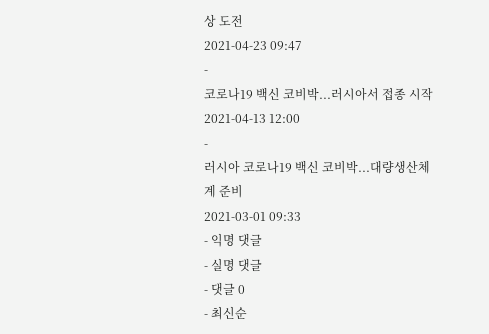상 도전
2021-04-23 09:47
-
코로나19 백신 코비박...러시아서 접종 시작
2021-04-13 12:00
-
러시아 코로나19 백신 코비박...대량생산체계 준비
2021-03-01 09:33
- 익명 댓글
- 실명 댓글
- 댓글 0
- 최신순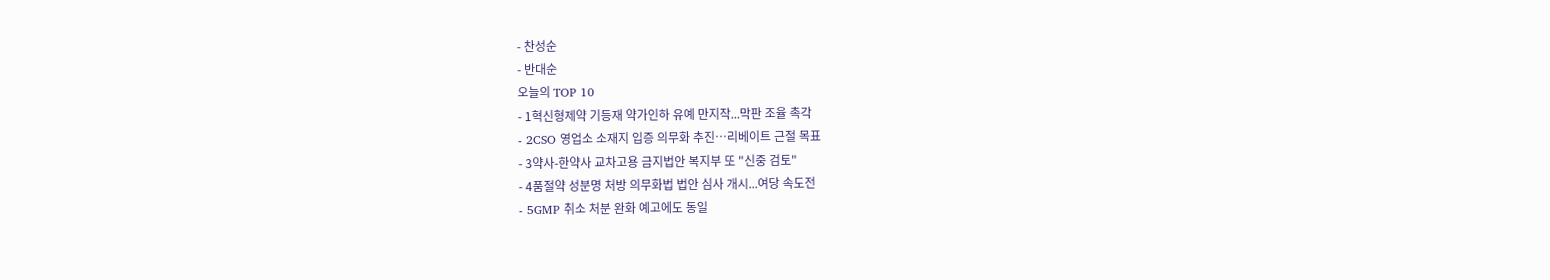- 찬성순
- 반대순
오늘의 TOP 10
- 1혁신형제약 기등재 약가인하 유예 만지작...막판 조율 촉각
- 2CSO 영업소 소재지 입증 의무화 추진…리베이트 근절 목표
- 3약사-한약사 교차고용 금지법안 복지부 또 "신중 검토"
- 4품절약 성분명 처방 의무화법 법안 심사 개시...여당 속도전
- 5GMP 취소 처분 완화 예고에도 동일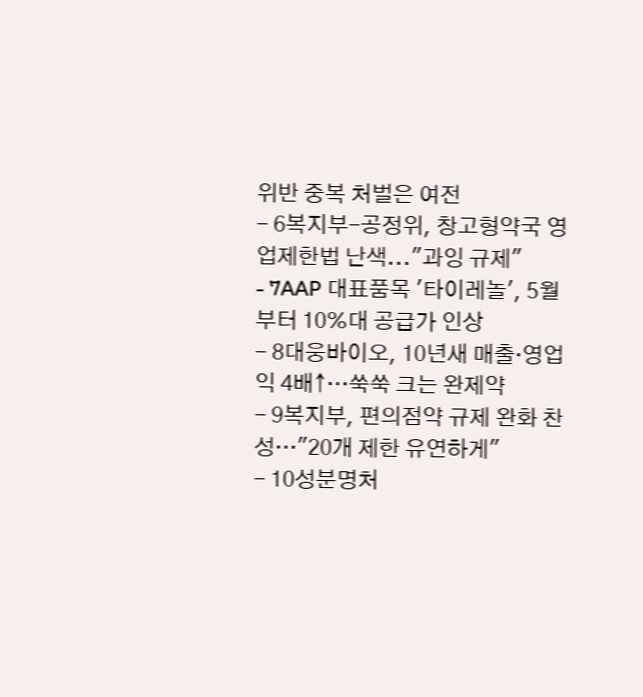위반 중복 처벌은 여전
- 6복지부-공정위, 창고형약국 영업제한법 난색..."과잉 규제"
- 7AAP 대표품목 '타이레놀', 5월부터 10%대 공급가 인상
- 8대웅바이오, 10년새 매출·영업익 4배↑…쑥쑥 크는 완제약
- 9복지부, 편의점약 규제 완화 찬성…"20개 제한 유연하게"
- 10성분명처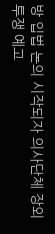방 입법 논의 시작되자 의사단체 장외투쟁 예고